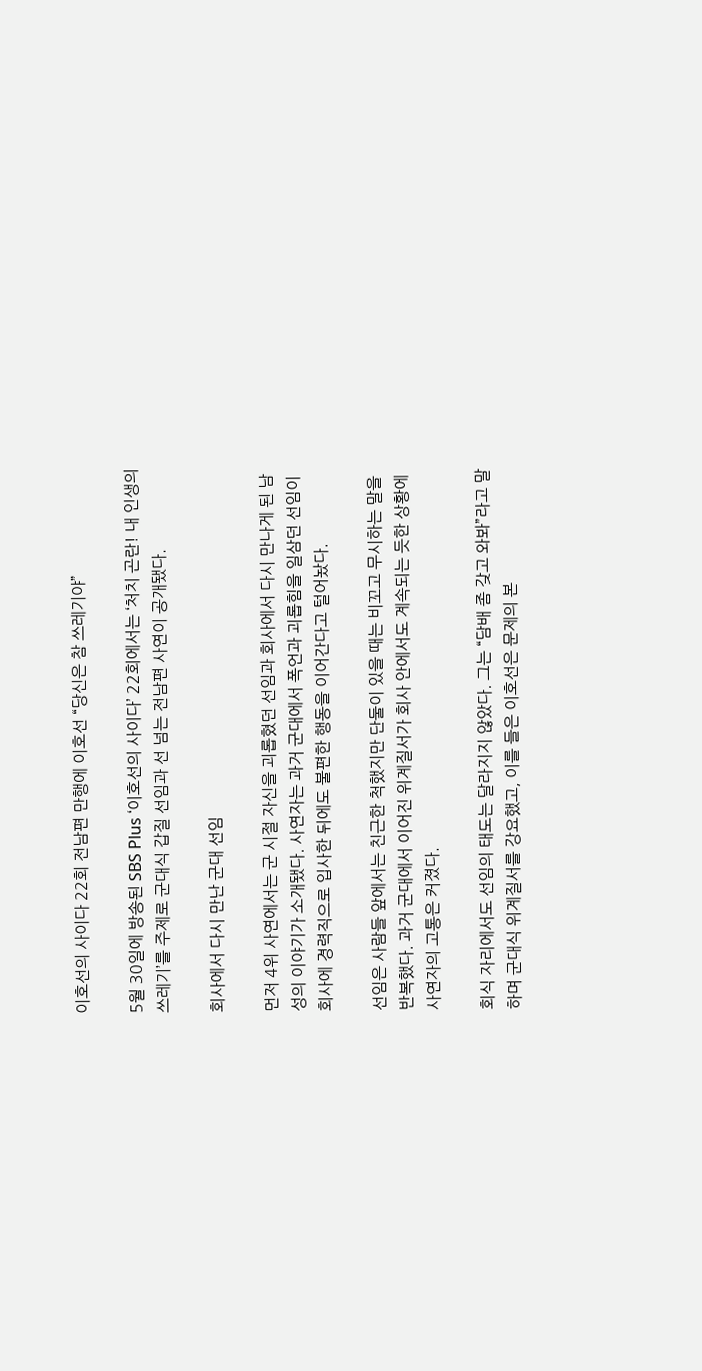이호선의 사이다 22회 전남편 만행에 이호선 “당신은 참 쓰레기야”

5월 30일에 방송된 SBS Plus ‘이호선의 사이다’ 22회에서는 ‘처치 곤란! 내 인생의 쓰레기’를 주제로 군대식 갑질 선임과 선 넘는 전남편 사연이 공개됐다.

회사에서 다시 만난 군대 선임

먼저 4위 사연에서는 군 시절 자신을 괴롭혔던 선임과 회사에서 다시 만나게 된 남성의 이야기가 소개됐다. 사연자는 과거 군대에서 폭언과 괴롭힘을 일삼던 선임이 회사에 경력직으로 입사한 뒤에도 불편한 행동을 이어간다고 털어놨다.

선임은 사람들 앞에서는 친근한 척했지만 단둘이 있을 때는 비꼬고 무시하는 말을 반복했다. 과거 군대에서 이어진 위계질서가 회사 안에서도 계속되는 듯한 상황에 사연자의 고통은 커졌다.

회식 자리에서도 선임의 태도는 달라지지 않았다. 그는 “담배 좀 갖고 와봐”라고 말하며 군대식 위계질서를 강요했고, 이를 들은 이호선은 문제의 본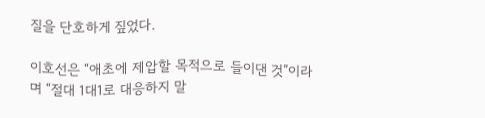질을 단호하게 짚었다.

이호선은 “애초에 제압할 목적으로 들이댄 것”이라며 “절대 1대1로 대응하지 말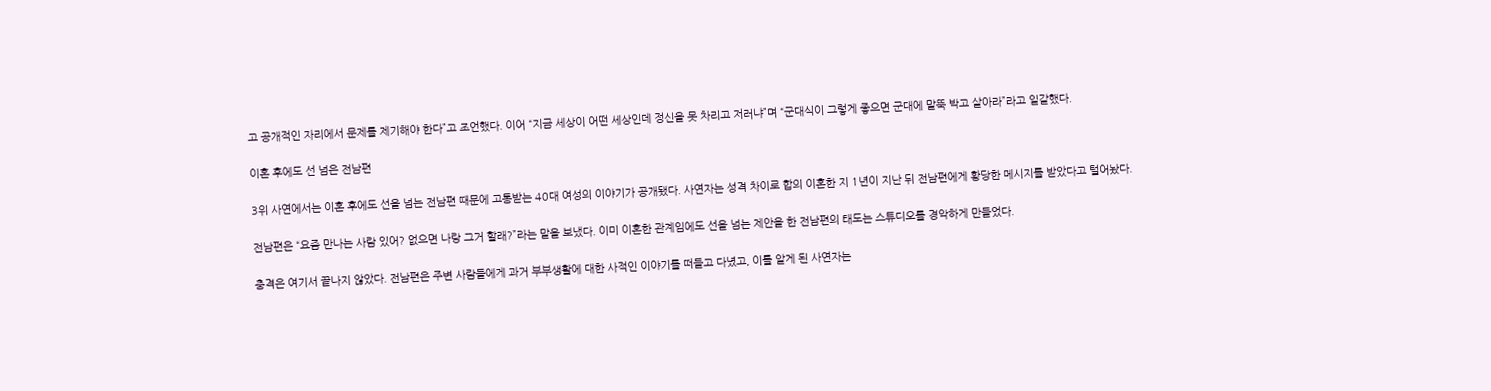고 공개적인 자리에서 문제를 제기해야 한다”고 조언했다. 이어 “지금 세상이 어떤 세상인데 정신을 못 차리고 저러냐”며 “군대식이 그렇게 좋으면 군대에 말뚝 박고 살아라”라고 일갈했다.

이혼 후에도 선 넘은 전남편

3위 사연에서는 이혼 후에도 선을 넘는 전남편 때문에 고통받는 40대 여성의 이야기가 공개됐다. 사연자는 성격 차이로 합의 이혼한 지 1년이 지난 뒤 전남편에게 황당한 메시지를 받았다고 털어놨다.

전남편은 “요즘 만나는 사람 있어? 없으면 나랑 그거 할래?”라는 말을 보냈다. 이미 이혼한 관계임에도 선을 넘는 제안을 한 전남편의 태도는 스튜디오를 경악하게 만들었다.

충격은 여기서 끝나지 않았다. 전남편은 주변 사람들에게 과거 부부생활에 대한 사적인 이야기를 떠들고 다녔고, 이를 알게 된 사연자는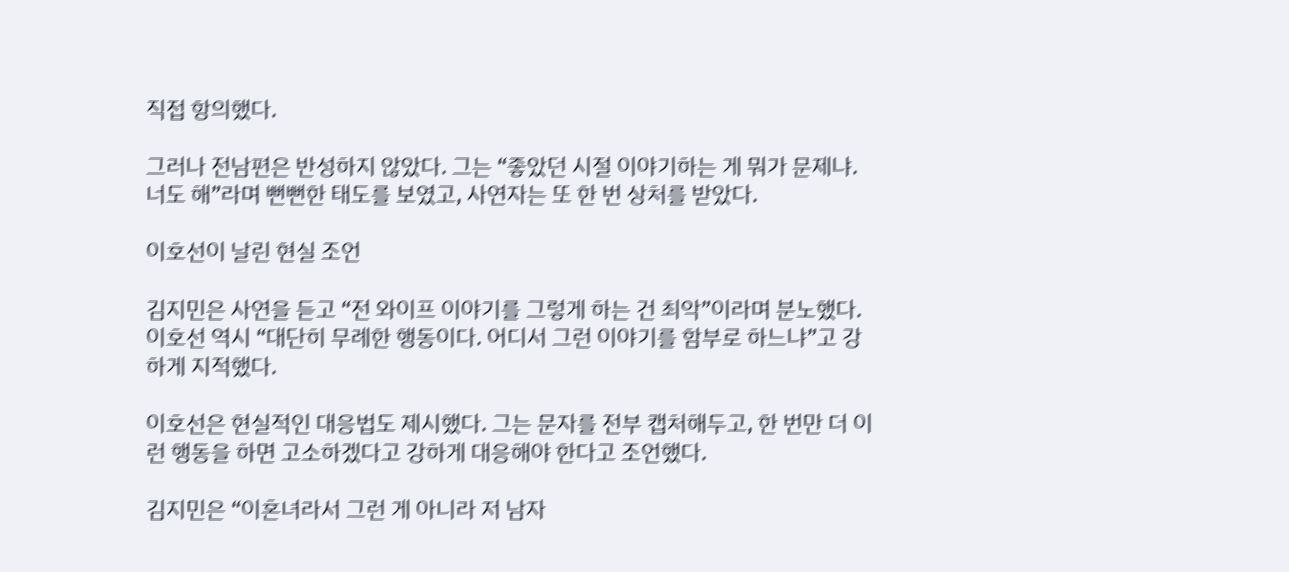직접 항의했다.

그러나 전남편은 반성하지 않았다. 그는 “좋았던 시절 이야기하는 게 뭐가 문제냐. 너도 해”라며 뻔뻔한 태도를 보였고, 사연자는 또 한 번 상처를 받았다.

이호선이 날린 현실 조언

김지민은 사연을 듣고 “전 와이프 이야기를 그렇게 하는 건 최악”이라며 분노했다. 이호선 역시 “대단히 무례한 행동이다. 어디서 그런 이야기를 함부로 하느냐”고 강하게 지적했다.

이호선은 현실적인 대응법도 제시했다. 그는 문자를 전부 캡처해두고, 한 번만 더 이런 행동을 하면 고소하겠다고 강하게 대응해야 한다고 조언했다.

김지민은 “이혼녀라서 그런 게 아니라 저 남자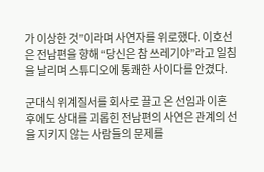가 이상한 것”이라며 사연자를 위로했다. 이호선은 전남편을 향해 “당신은 참 쓰레기야”라고 일침을 날리며 스튜디오에 통쾌한 사이다를 안겼다.

군대식 위계질서를 회사로 끌고 온 선임과 이혼 후에도 상대를 괴롭힌 전남편의 사연은 관계의 선을 지키지 않는 사람들의 문제를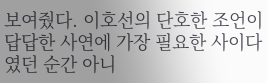보여줬다. 이호선의 단호한 조언이 답답한 사연에 가장 필요한 사이다였던 순간 아니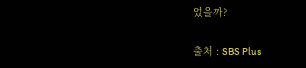었을까?

출처 : SBS Plus